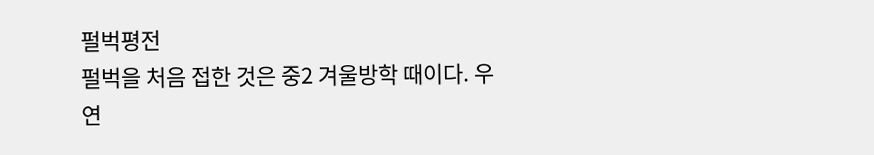펄벅평전
펄벅을 처음 접한 것은 중2 겨울방학 때이다. 우연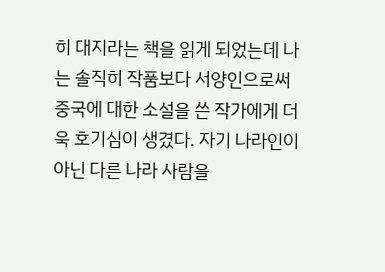히 대지라는 책을 읽게 되었는데 나는 솔직히 작품보다 서양인으로써 중국에 대한 소설을 쓴 작가에게 더욱 호기심이 생겼다. 자기 나라인이 아닌 다른 나라 사람을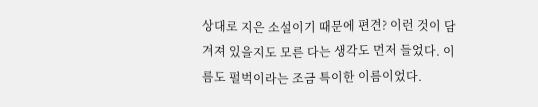상대로 지은 소설이기 때문에 편견? 이런 것이 담겨져 있을지도 모른 다는 생각도 먼저 들었다. 이름도 펄벅이라는 조금 특이한 이름이었다.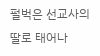펄벅은 선교사의 딸로 태어나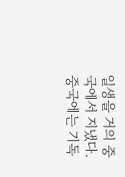일생을 거의 중국에서 지냈다. 중국에는 기독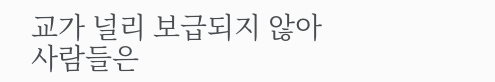교가 널리 보급되지 않아 사람들은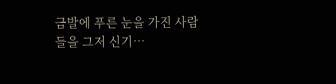금발에 푸른 눈을 가진 사람들을 그저 신기…